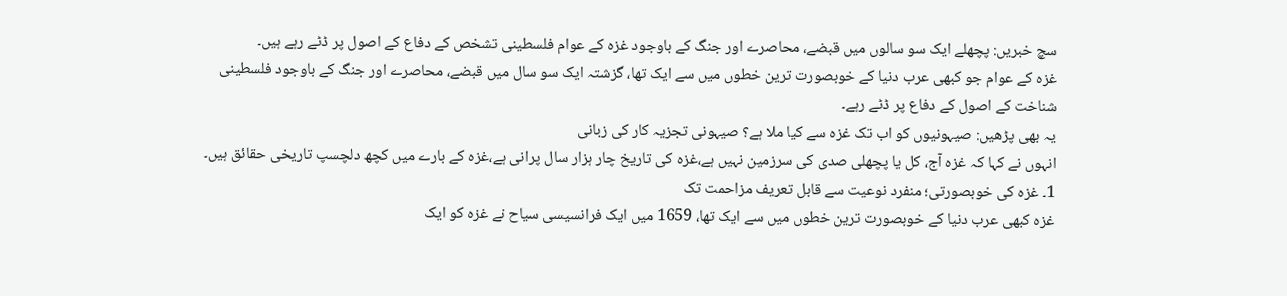سچ خبریں: پچھلے ایک سو سالوں میں قبضے، محاصرے اور جنگ کے باوجود غزہ کے عوام فلسطینی تشخص کے دفاع کے اصول پر ڈٹے رہے ہیں۔
غزہ کے عوام جو کبھی عرب دنیا کے خوبصورت ترین خطوں میں سے ایک تھا، گزشتہ ایک سو سال میں قبضے، محاصرے اور جنگ کے باوجود فلسطینی شناخت کے اصول کے دفاع پر ڈٹے رہے۔
یہ بھی پڑھیں: صیہونیوں کو اب تک غزہ سے کیا ملا ہے؟ صیہونی تجزیہ کار کی زبانی
انہوں نے کہا کہ غزہ آج، کل یا پچھلی صدی کی سرزمین نہیں ہے،غزہ کی تاریخ چار ہزار سال پرانی ہے،غزہ کے بارے میں کچھ دلچسپ تاریخی حقائق ہیں۔
1۔ غزہ کی خوبصورتی؛ منفرد نوعیت سے قابل تعریف مزاحمت تک
غزہ کبھی عرب دنیا کے خوبصورت ترین خطوں میں سے ایک تھا، 1659 میں ایک فرانسیسی سیاح نے غزہ کو ایک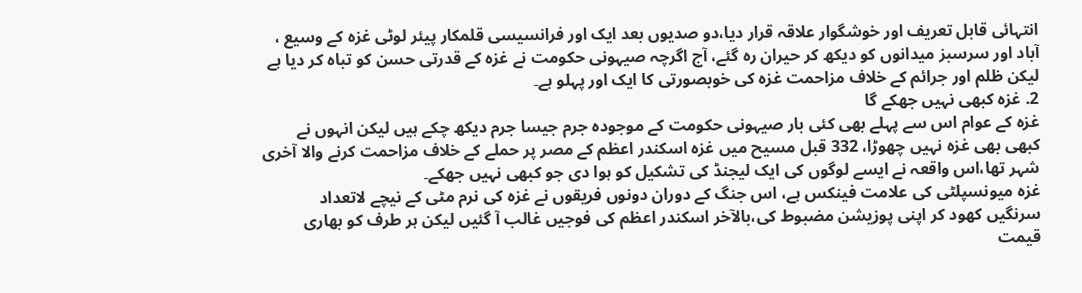انتہائی قابل تعریف اور خوشگوار علاقہ قرار دیا،دو صدیوں بعد ایک اور فرانسیسی قلمکار پیئر لوٹی غزہ کے وسیع ، آباد اور سرسبز میدانوں کو دیکھ کر حیران رہ گئے، آج اگرچہ صیہونی حکومت نے غزہ کے قدرتی حسن کو تباہ کر دیا ہے لیکن ظلم اور جرائم کے خلاف مزاحمت غزہ کی خوبصورتی کا ایک اور پہلو ہے۔
2. غزہ کبھی نہیں جھکے گا
غزہ کے عوام اس سے پہلے بھی کئی بار صیہونی حکومت کے موجودہ جرم جیسا جرم دیکھ چکے ہیں لیکن انہوں نے کبھی بھی غزہ نہیں چھوڑا، 332 قبل مسیح میں غزہ اسکندر اعظم کے مصر پر حملے کے خلاف مزاحمت کرنے والا آخری شہر تھا،اس واقعہ نے ایسے لوگوں کی ایک لیجنڈ کی تشکیل کو ہوا دی جو کبھی نہیں جھکے۔
غزہ میونسپلٹی کی علامت فینکس ہے، اس جنگ کے دوران دونوں فریقوں نے غزہ کی نرم مٹی کے نیچے لاتعداد سرنگیں کھود کر اپنی پوزیشن مضبوط کی،بالآخر اسکندر اعظم کی فوجیں غالب آ گئیں لیکن ہر طرف کو بھاری قیمت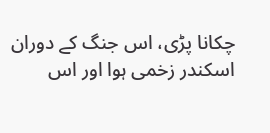چکانا پڑی، اس جنگ کے دوران اسکندر زخمی ہوا اور اس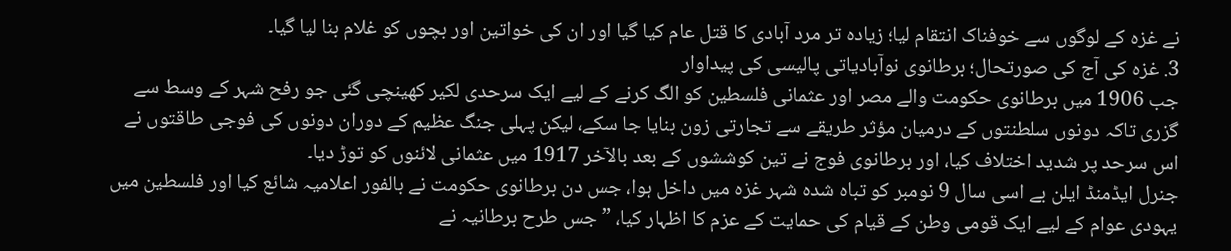نے غزہ کے لوگوں سے خوفناک انتقام لیا؛ زیادہ تر مرد آبادی کا قتل عام کیا گیا اور ان کی خواتین اور بچوں کو غلام بنا لیا گیا۔
3. غزہ کی آج کی صورتحال؛ برطانوی نوآبادیاتی پالیسی کی پیداوار
جب 1906 میں برطانوی حکومت والے مصر اور عثمانی فلسطین کو الگ کرنے کے لیے ایک سرحدی لکیر کھینچی گئی جو رفح شہر کے وسط سے گزری تاکہ دونوں سلطنتوں کے درمیان مؤثر طریقے سے تجارتی زون بنایا جا سکے، لیکن پہلی جنگ عظیم کے دوران دونوں کی فوجی طاقتوں نے اس سرحد پر شدید اختلاف کیا، اور برطانوی فوج نے تین کوششوں کے بعد بالآخر 1917 میں عثمانی لائنوں کو توڑ دیا۔
جنرل ایڈمنڈ ایلن بے اسی سال 9 نومبر کو تباہ شدہ شہر غزہ میں داخل ہوا، جس دن برطانوی حکومت نے بالفور اعلامیہ شائع کیا اور فلسطین میں یہودی عوام کے لیے ایک قومی وطن کے قیام کی حمایت کے عزم کا اظہار کیا، ” جس طرح برطانیہ نے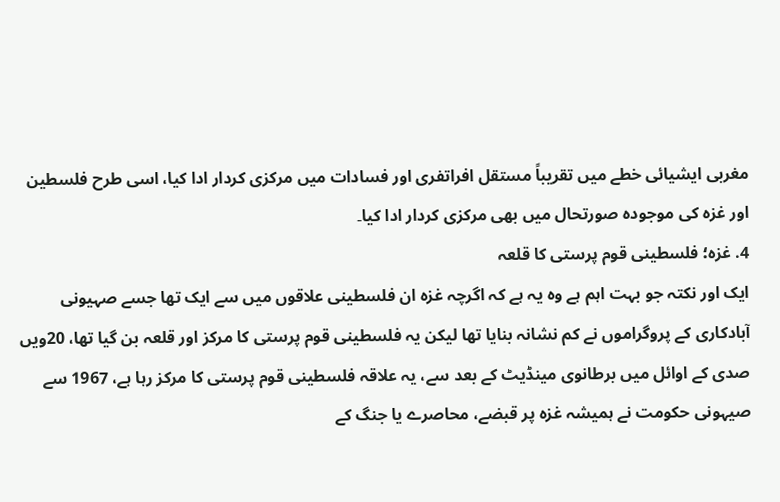مغربی ایشیائی خطے میں تقریباً مستقل افراتفری اور فسادات میں مرکزی کردار ادا کیا، اسی طرح فلسطین اور غزہ کی موجودہ صورتحال میں بھی مرکزی کردار ادا کیا۔
4. غزہ؛ فلسطینی قوم پرستی کا قلعہ
ایک اور نکتہ جو بہت اہم ہے وہ یہ ہے کہ اگرچہ غزہ ان فلسطینی علاقوں میں سے ایک تھا جسے صہیونی آبادکاری کے پروگراموں نے کم نشانہ بنایا تھا لیکن یہ فلسطینی قوم پرستی کا مرکز اور قلعہ بن گیا تھا، 20ویں صدی کے اوائل میں برطانوی مینڈیٹ کے بعد سے، یہ علاقہ فلسطینی قوم پرستی کا مرکز رہا ہے، 1967 سے صیہونی حکومت نے ہمیشہ غزہ پر قبضے، محاصرے یا جنگ کے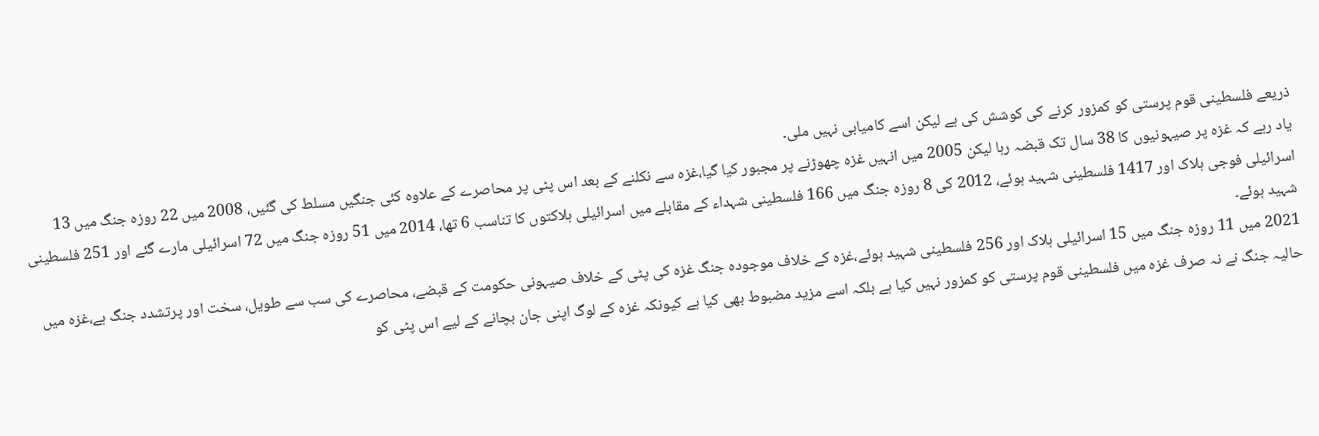ذریعے فلسطینی قوم پرستی کو کمزور کرنے کی کوشش کی ہے لیکن اسے کامیابی نہیں ملی۔
یاد رہے کہ غزہ پر صیہونیوں کا 38 سال تک قبضہ رہا لیکن 2005 میں انہیں غزہ چھوڑنے پر مجبور کیا گیا،غزہ سے نکلنے کے بعد اس پٹی پر محاصرے کے علاوہ کئی جنگیں مسلط کی گئیں، 2008 میں 22 روزہ جنگ میں 13 اسرائیلی فوجی ہلاک اور 1417 فلسطینی شہید ہوئے، 2012 کی 8 روزہ جنگ میں 166 فلسطینی شہداء کے مقابلے میں اسرائیلی ہلاکتوں کا تناسب 6 تھا، 2014 میں 51 روزہ جنگ میں 72 اسرائیلی مارے گئے اور 251 فلسطینی شہید ہوئے۔
2021 میں 11 روزہ جنگ میں 15 اسرائیلی ہلاک اور 256 فلسطینی شہید ہوئے،غزہ کے خلاف موجودہ جنگ غزہ کی پٹی کے خلاف صیہونی حکومت کے قبضے، محاصرے کی سب سے طویل، سخت اور پرتشدد جنگ ہے،غزہ میں حالیہ جنگ نے نہ صرف غزہ میں فلسطینی قوم پرستی کو کمزور نہیں کیا ہے بلکہ اسے مزید مضبوط بھی کیا ہے کیونکہ غزہ کے لوگ اپنی جان بچانے کے لیے اس پٹی کو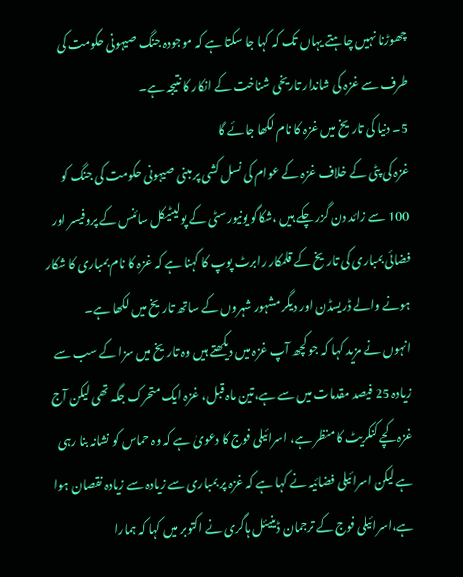چھوڑنا نہیں چاہتے یہاں تک کہ کہا جا سکتا ہے کہ موجودہ جنگ صیہونی حکومت کی طرف سے غزہ کی شاندار تاریخی شناخت کے انکار کا نتیجہ ہے۔
5۔ دنیا کی تاریخ میں غزہ کا نام لکھا جائے گا
غزہ کی پٹی کے خلاف غزہ کے عوام کی نسل کشی پر مبنی صیہونی حکومت کی جنگ کو 100 سے زائد دن گزر چکے ہیں ،شکاگو یونیورسٹی کے پولیٹیکل سائنس کے پروفیسر اور فضائی بمباری کی تاریخ کے قلمکار رابرٹ پوپ کا کہنا ہے کہ غزہ کا نام بمباری کا شکار ہونے والے ڈریسڈن اور دیگر مشہور شہروں کے ساتھ تاریخ میں لکھا ہے۔
انہوں نے مزید کہا کہ جو کچھ آپ غزہ میں دیکھتے ہیں وہ تاریخ میں سزا کے سب سے زیادہ 25 فیصد مقدمات میں سے ہے،تین ماہ قبل، غزہ ایک متحرک جگہ تھی لیکن آج غزہ کچے کنکریٹ کا منظر ہے، اسرائیلی فوج کا دعویٰ ہے کہ وہ حماس کو نشانہ بنا رہی ہے لیکن اسرائیلی فضائیہ نے کہا ہے کہ غزہ پر بمباری سے زیادہ سے زیادہ نقصان ہوا ہے،اسرائیلی فوج کے ترجمان ڈینیئل ہاگری نے اکتوبر میں کہا کہ ہمارا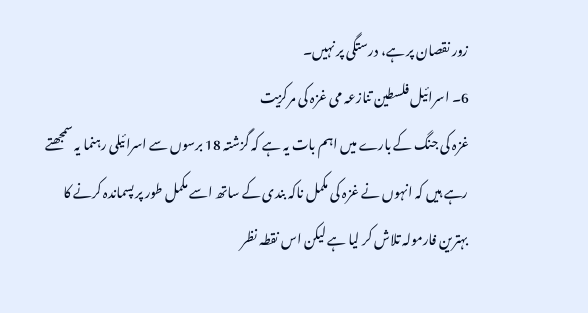زور نقصان پر ہے، درستگی پر نہیں۔
6۔ اسرائیل فلسطین تنازعہ می غزہ کی مرکزیت
غزہ کی جنگ کے بارے میں اہم بات یہ ہے کہ گزشتہ 18 برسوں سے اسرائیلی رہنما یہ سمجھتے رہے ہیں کہ انہوں نے غزہ کی مکمل ناکہ بندی کے ساتھ اسے مکمل طور پر پسماندہ کرنے کا بہترین فارمولہ تلاش کر لیا ہے لیکن اس نقطہ نظر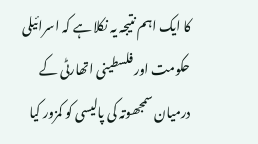کا ایک اہم نتیجہ یہ نکلا ہے کہ اسرائیلی حکومت اور فلسطینی اتھارٹی کے درمیان سمجھوتہ کی پالیسی کو کمزور کیا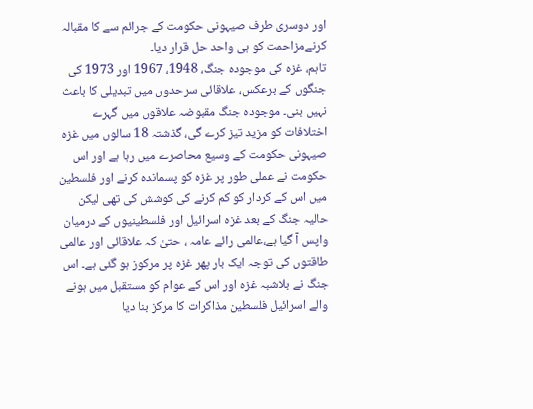اور دوسری طرف صیہونی حکومت کے جرائم سے کا مقبالہ کرنےمزاحمت کو ہی واحد حل قرار دیا۔
تاہم، غزہ کی موجودہ جنگ، 1948، 1967 اور 1973 کی جنگوں کے برعکس، علاقائی سرحدوں میں تبدیلی کا باعث نہیں بنی۔ موجودہ جنگ مقبوضہ علاقوں میں گہرے اختلافات کو مزید تیز کرے گی، گذشتہ 18 سالوں میں غزہ صیہونی حکومت کے وسیع محاصرے میں رہا ہے اور اس حکومت نے عملی طور پر غزہ کو پسماندہ کرنے اور فلسطین میں اس کے کردار کو کم کرنے کی کوشش کی تھی لیکن حالیہ جنگ کے بعد غزہ اسرائیل اور فلسطینیوں کے درمیان واپس آ گیا ہے،عالمی رائے عامہ ، حتیٰ کہ علاقائی اور عالمی طاقتوں کی توجہ ایک بار پھر غزہ پر مرکوز ہو گئی ہے۔ اس جنگ نے بلاشبہ غزہ اور اس کے عوام کو مستقبل میں ہونے والے اسرائیل فلسطین مذاکرات کا مرکز بنا دیا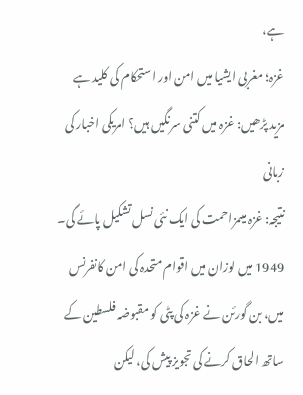ہے،
غزہ؛ مغربی ایشیا میں امن اور استحکام کی کلید ہے
مزید پڑھیں: غزہ میں کتنی سرنگیں ہیں؟ امریکی اخبار کی زبانی
نتیجہ: غزہ میںمزاحمت کی ایک نئی نسل تشکیل پائے گی۔
1949 میں لوزان میں اقوام متحدہ کی امن کانفرنس میں، بن گورئن نے غزہ کی پٹی کو مقبوضہ فلسطین کے ساتھ الحاق کرنے کی تجویز پیش کی، لیکن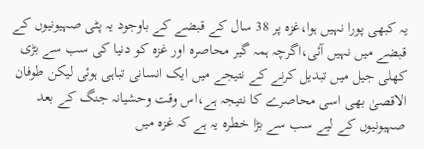یہ کبھی پورا نہیں ہوا،غزہ پر 38 سال کے قبضے کے باوجود یہ پٹی صہیونیوں کے قبضے میں نہیں آئی،اگرچہ ہمہ گیر محاصرہ اور غزہ کو دنیا کی سب سے بڑی کھلی جیل میں تبدیل کرنے کے نتیجے میں ایک انسانی تباہی ہوئی لیکن طوفان الاقصیٰ بھی اسی محاصرے کا نتیجہ ہے،اس وقت وحشیانہ جنگ کے بعد صہیونیوں کے لیے سب سے بڑا خطرہ یہ ہے کہ غزہ میں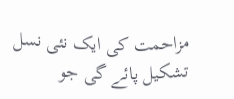مزاحمت کی ایک نئی نسل تشکیل پائے گی جو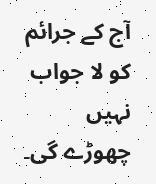آج کے جرائم کو لا جواب نہیں چھوڑے گی۔